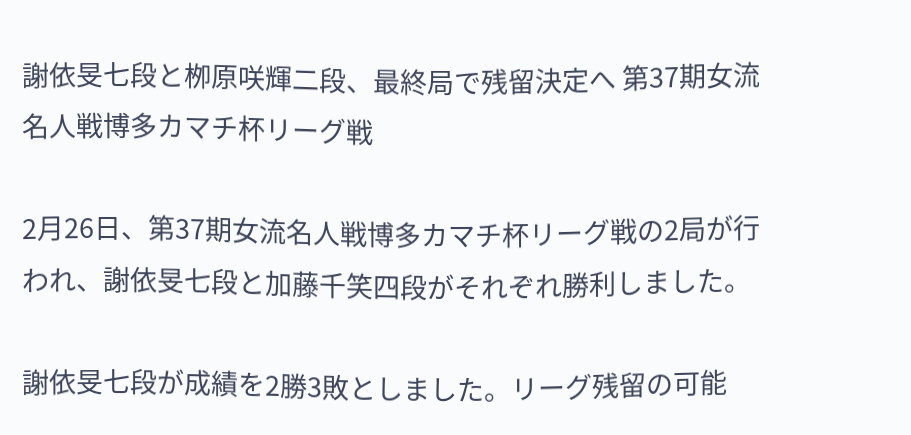謝依旻七段と栁原咲輝二段、最終局で残留決定へ 第37期女流名人戦博多カマチ杯リーグ戦

2月26日、第37期女流名人戦博多カマチ杯リーグ戦の2局が行われ、謝依旻七段と加藤千笑四段がそれぞれ勝利しました。

謝依旻七段が成績を2勝3敗としました。リーグ残留の可能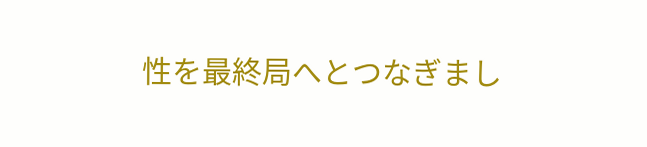性を最終局へとつなぎまし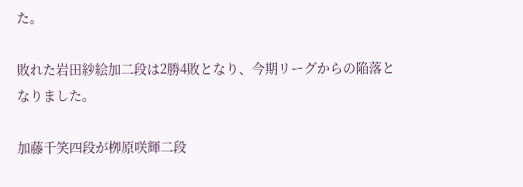た。

敗れた岩田紗絵加二段は2勝4敗となり、今期リーグからの陥落となりました。

加藤千笑四段が栁原咲輝二段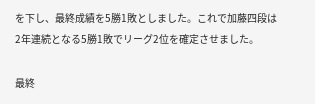を下し、最終成績を5勝1敗としました。これで加藤四段は2年連続となる5勝1敗でリーグ2位を確定させました。

最終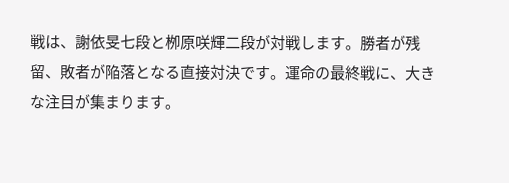戦は、謝依旻七段と栁原咲輝二段が対戦します。勝者が残留、敗者が陥落となる直接対決です。運命の最終戦に、大きな注目が集まります。